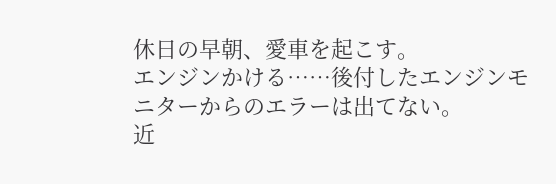休日の早朝、愛車を起こす。
エンジンかける……後付したエンジンモニターからのエラーは出てない。
近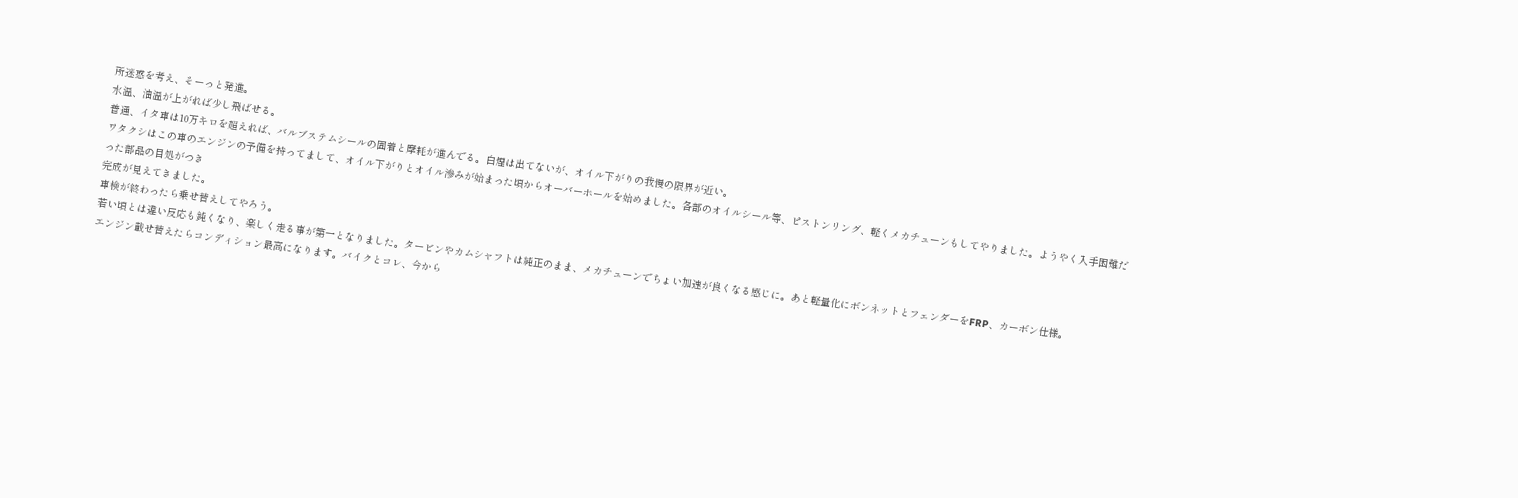所迷惑を考え、そーっと発進。
水温、油温が上がれば少し飛ばせる。
普通、イタ車は10万キロを超えれば、バルブステムシールの固着と摩耗が進んでる。白煙は出てないが、オイル下がりの我慢の限界が近い。
ワタクシはこの車のエンジンの予備を持ってまして、オイル下がりとオイル滲みが始まった頃からオーバーホールを始めました。各部のオイルシール等、ピストンリング、軽くメカチューンもしてやりました。ようやく入手困難だった部品の目処がつき
完成が見えてきました。
車検が終わったら乗せ替えしてやろう。
若い頃とは違い反応も鈍くなり、楽しく走る事が第一となりました。タービンやカムシャフトは純正のまま、メカチューンでちょい加速が良くなる感じに。あと軽量化にボンネットとフェンダーをFRP、カーボン仕様。
エンジン載せ替えたらコンディション最高になります。バイクとコレ、今から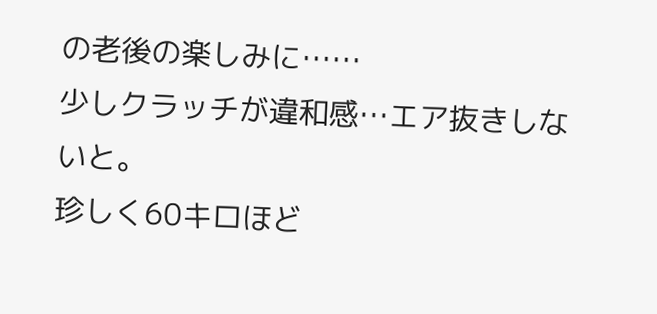の老後の楽しみに……
少しクラッチが違和感…エア抜きしないと。
珍しく60キロほど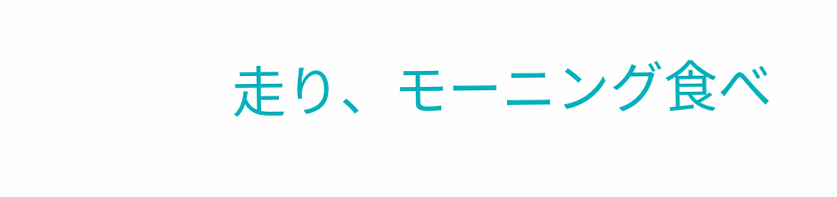走り、モーニング食べ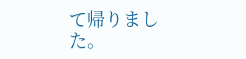て帰りました。